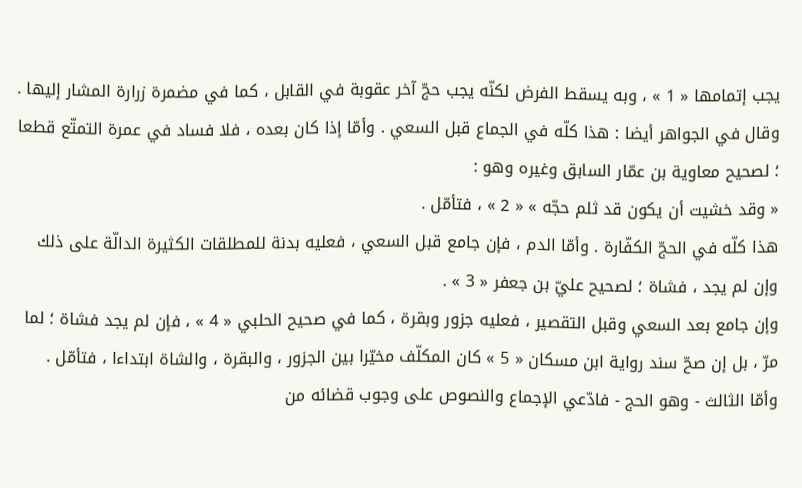يجب إتمامها « 1 » ، وبه يسقط الفرض لكنّه يجب حجّ آخر عقوبة في القابل ، كما في مضمرة زرارة المشار إليها .
وقال في الجواهر أيضا : هذا كلّه في الجماع قبل السعي . وأمّا إذا كان بعده ، فلا فساد في عمرة التمتّع قطعا ؛ لصحيح معاوية بن عمّار السابق وغيره وهو :
« وقد خشيت أن يكون قد ثلم حجّه » « 2 » ، فتأمّل .
هذا كلّه في الحجّ الكفّارة . وأمّا الدم ، فإن جامع قبل السعي ، فعليه بدنة للمطلقات الكثيرة الدالّة على ذلك وإن لم يجد ، فشاة ؛ لصحيح عليّ بن جعفر « 3 » .
وإن جامع بعد السعي وقبل التقصير ، فعليه جزور وبقرة ، كما في صحيح الحلبي « 4 » ، فإن لم يجد فشاة ؛ لما مرّ ، بل إن صحّ سند رواية ابن مسكان « 5 » كان المكلّف مخيّرا بين الجزور ، والبقرة ، والشاة ابتداءا ، فتأمّل .
وأمّا الثالث - وهو الحج - فادّعي الإجماع والنصوص على وجوب قضائه من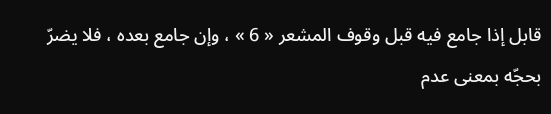قابل إذا جامع فيه قبل وقوف المشعر « 6 » ، وإن جامع بعده ، فلا يضرّ بحجّه بمعنى عدم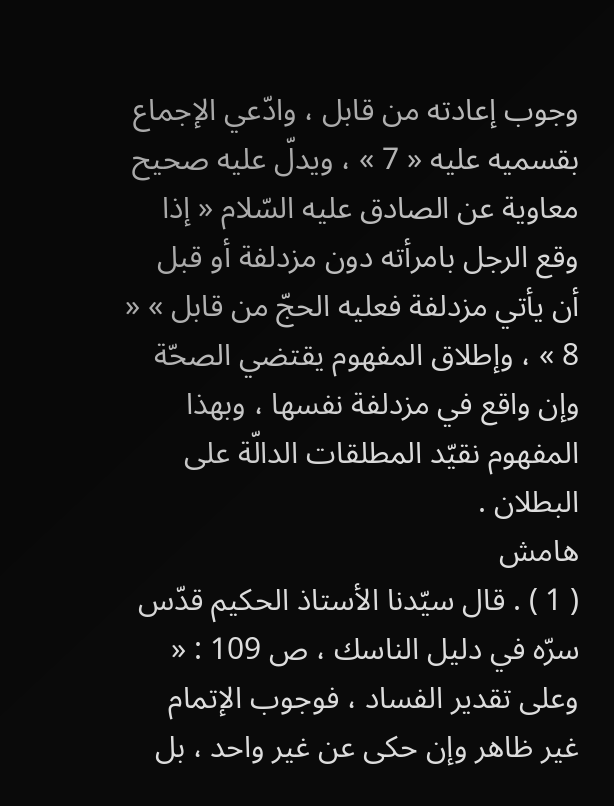وجوب إعادته من قابل ، وادّعي الإجماع بقسميه عليه « 7 » ، ويدلّ عليه صحيح معاوية عن الصادق عليه السّلام « إذا وقع الرجل بامرأته دون مزدلفة أو قبل أن يأتي مزدلفة فعليه الحجّ من قابل » « 8 » ، وإطلاق المفهوم يقتضي الصحّة وإن واقع في مزدلفة نفسها ، وبهذا المفهوم نقيّد المطلقات الدالّة على البطلان .
هامش
( 1 ) . قال سيّدنا الأستاذ الحكيم قدّس سرّه في دليل الناسك ، ص 109 : « وعلى تقدير الفساد ، فوجوب الإتمام غير ظاهر وإن حكى عن غير واحد ، بل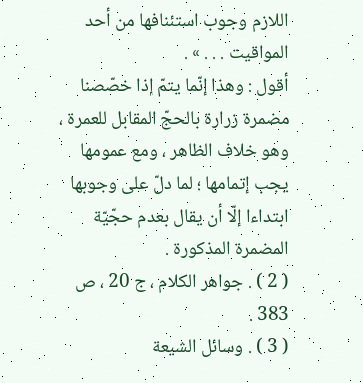اللازم وجوب استئنافها من أحد المواقيت . . . » .
أقول : وهذا إنّما يتمّ إذا خصّصنا مضمرة زرارة بالحجّ المقابل للعمرة ، وهو خلاف الظاهر ، ومع عمومها يجب إتمامها ؛ لما دلّ على وجوبها ابتداءا إلّا أن يقال بعدم حجّيّة المضمرة المذكورة .
( 2 ) . جواهر الكلام ، ج 20 ، ص 383 .
( 3 ) . وسائل الشيعة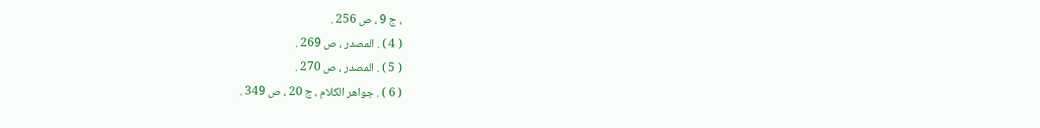، ج 9 ، ص 256 .
( 4 ) . المصدر ، ص 269 .
( 5 ) . المصدر ، ص 270 .
( 6 ) . جواهر الكلام ، ج 20 ، ص 349 .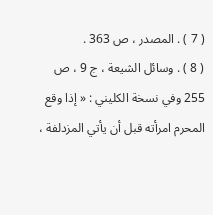( 7 ) . المصدر ، ص 363 .
( 8 ) . وسائل الشيعة ، ج 9 ، ص 255 وفي نسخة الكليني : « إذا وقع المحرم امرأته قبل أن يأتي المزدلفة ،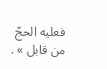فعليه الحجّ من قابل » .